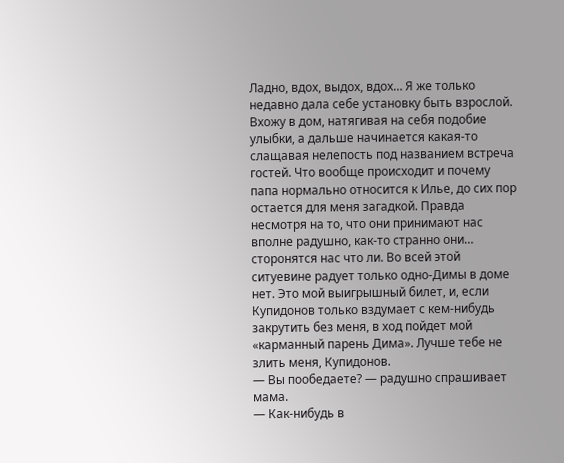Ладно, вдох, выдох, вдох… Я же только недавно дала себе установку быть взрослой. Вхожу в дом, натягивая на себя подобие улыбки, а дальше начинается какая-то слащавая нелепость под названием встреча гостей. Что вообще происходит и почему папа нормально относится к Илье, до сих пор остается для меня загадкой. Правда несмотря на то, что они принимают нас вполне радушно, как-то странно они… сторонятся нас что ли. Во всей этой ситуевине радует только одно-Димы в доме нет. Это мой выигрышный билет, и, если Купидонов только вздумает с кем-нибудь закрутить без меня, в ход пойдет мой «карманный парень Дима». Лучше тебе не злить меня, Купидонов.
— Вы пообедаете? — радушно спрашивает мама.
— Как-нибудь в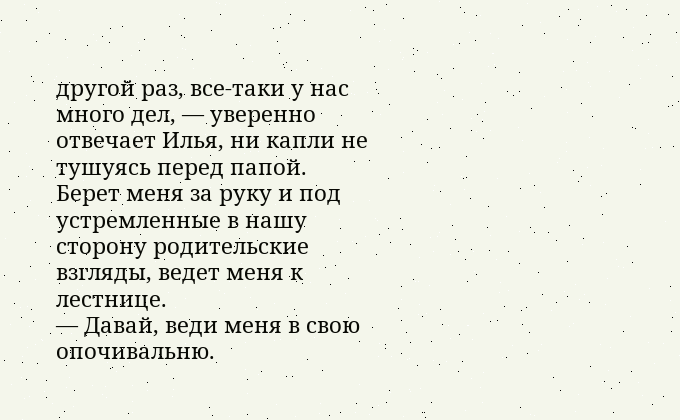другой раз, все-таки у нас много дел, — уверенно отвечает Илья, ни капли не тушуясь перед папой. Берет меня за руку и под устремленные в нашу сторону родительские взгляды, ведет меня к лестнице.
— Давай, веди меня в свою опочивальню.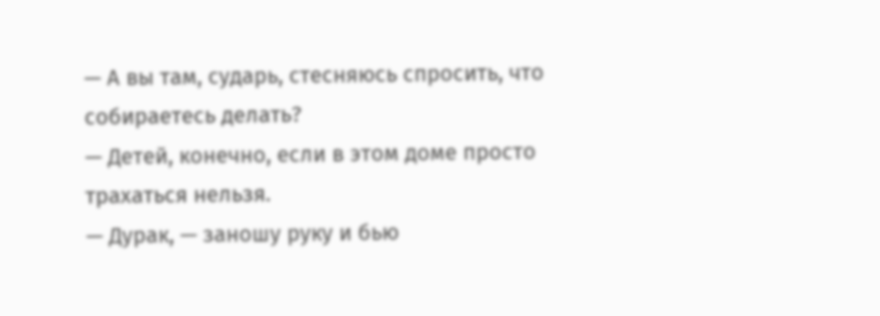— А вы там, сударь, стесняюсь спросить, что собираетесь делать?
— Детей, конечно, если в этом доме просто трахаться нельзя.
— Дурак, — заношу руку и бью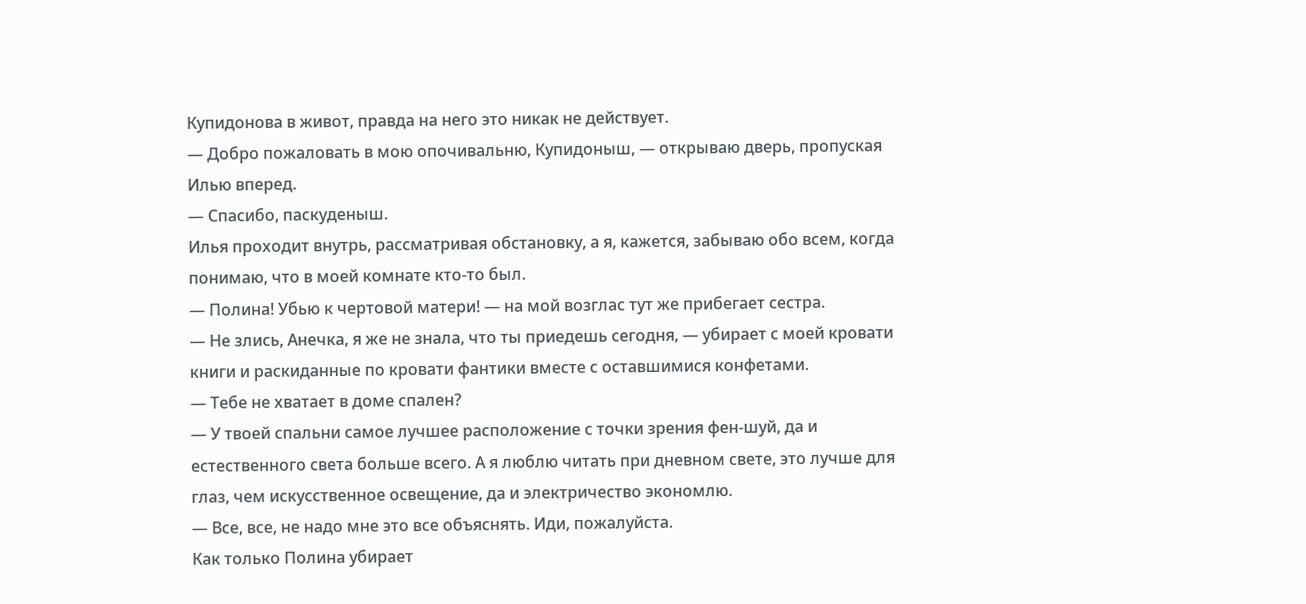Купидонова в живот, правда на него это никак не действует.
— Добро пожаловать в мою опочивальню, Купидоныш, — открываю дверь, пропуская Илью вперед.
— Спасибо, паскуденыш.
Илья проходит внутрь, рассматривая обстановку, а я, кажется, забываю обо всем, когда понимаю, что в моей комнате кто-то был.
— Полина! Убью к чертовой матери! — на мой возглас тут же прибегает сестра.
— Не злись, Анечка, я же не знала, что ты приедешь сегодня, — убирает с моей кровати книги и раскиданные по кровати фантики вместе с оставшимися конфетами.
— Тебе не хватает в доме спален?
— У твоей спальни самое лучшее расположение с точки зрения фен-шуй, да и естественного света больше всего. А я люблю читать при дневном свете, это лучше для глаз, чем искусственное освещение, да и электричество экономлю.
— Все, все, не надо мне это все объяснять. Иди, пожалуйста.
Как только Полина убирает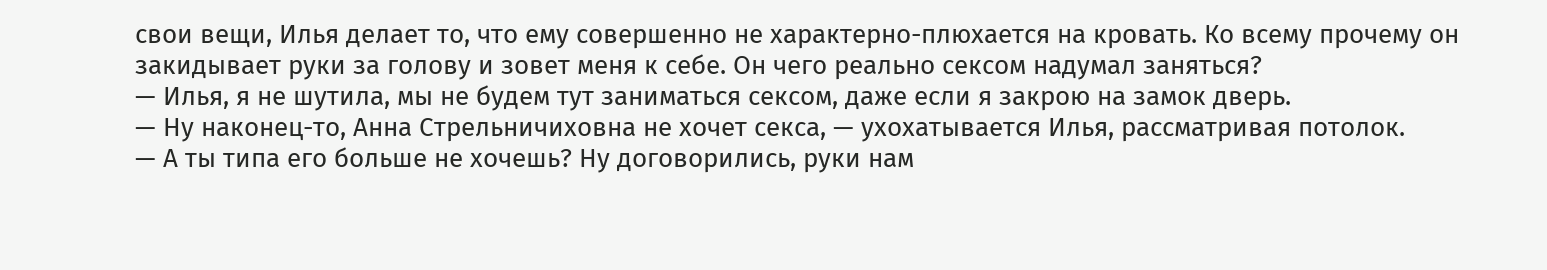свои вещи, Илья делает то, что ему совершенно не характерно-плюхается на кровать. Ко всему прочему он закидывает руки за голову и зовет меня к себе. Он чего реально сексом надумал заняться?
— Илья, я не шутила, мы не будем тут заниматься сексом, даже если я закрою на замок дверь.
— Ну наконец-то, Анна Стрельничиховна не хочет секса, — ухохатывается Илья, рассматривая потолок.
— А ты типа его больше не хочешь? Ну договорились, руки нам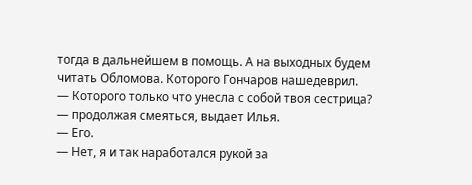тогда в дальнейшем в помощь. А на выходных будем читать Обломова. Которого Гончаров нашедеврил.
— Которого только что унесла с собой твоя сестрица? — продолжая смеяться, выдает Илья.
— Его.
— Нет, я и так наработался рукой за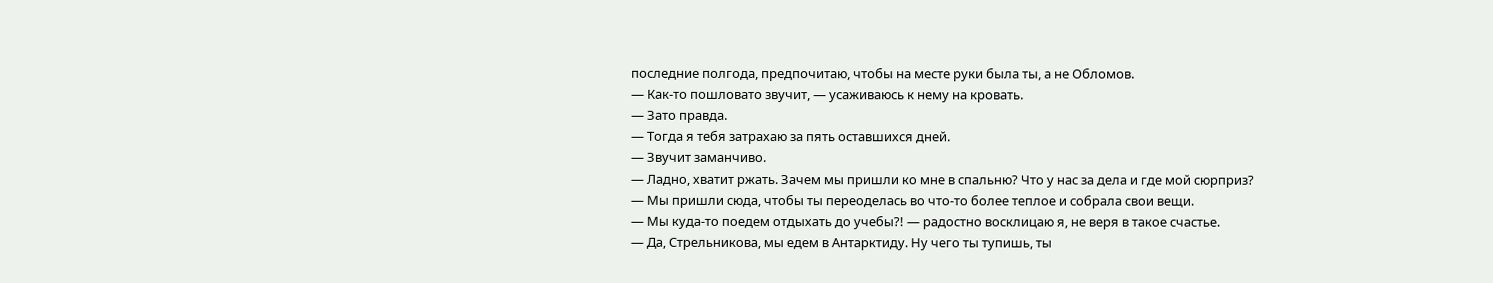последние полгода, предпочитаю, чтобы на месте руки была ты, а не Обломов.
— Как-то пошловато звучит, — усаживаюсь к нему на кровать.
— Зато правда.
— Тогда я тебя затрахаю за пять оставшихся дней.
— Звучит заманчиво.
— Ладно, хватит ржать. Зачем мы пришли ко мне в спальню? Что у нас за дела и где мой сюрприз?
— Мы пришли сюда, чтобы ты переоделась во что-то более теплое и собрала свои вещи.
— Мы куда-то поедем отдыхать до учебы?! — радостно восклицаю я, не веря в такое счастье.
— Да, Стрельникова, мы едем в Антарктиду. Ну чего ты тупишь, ты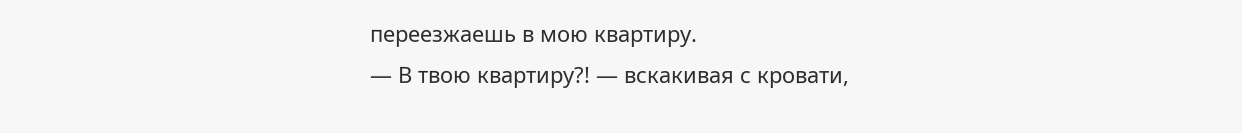переезжаешь в мою квартиру.
— В твою квартиру?! — вскакивая с кровати,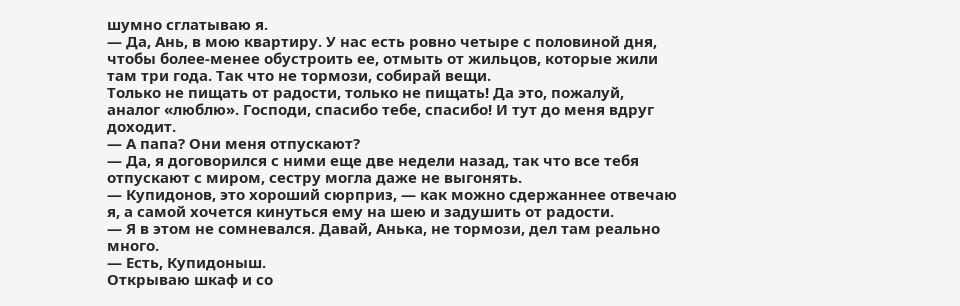шумно сглатываю я.
— Да, Ань, в мою квартиру. У нас есть ровно четыре с половиной дня, чтобы более-менее обустроить ее, отмыть от жильцов, которые жили там три года. Так что не тормози, собирай вещи.
Только не пищать от радости, только не пищать! Да это, пожалуй, аналог «люблю». Господи, спасибо тебе, спасибо! И тут до меня вдруг доходит.
— А папа? Они меня отпускают?
— Да, я договорился с ними еще две недели назад, так что все тебя отпускают с миром, сестру могла даже не выгонять.
— Купидонов, это хороший сюрприз, — как можно сдержаннее отвечаю я, а самой хочется кинуться ему на шею и задушить от радости.
— Я в этом не сомневался. Давай, Анька, не тормози, дел там реально много.
— Есть, Купидоныш.
Открываю шкаф и со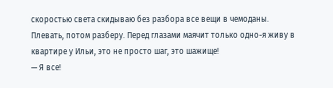скоростью света скидываю без разбора все вещи в чемоданы. Плевать, потом разберу. Перед глазами маячит только одно-я живу в квартире у Ильи, это не просто шаг, это шажище!
— Я все!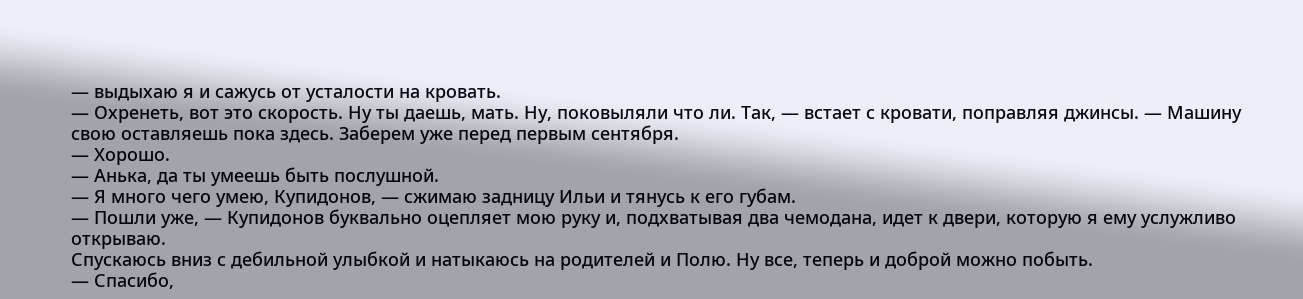— выдыхаю я и сажусь от усталости на кровать.
— Охренеть, вот это скорость. Ну ты даешь, мать. Ну, поковыляли что ли. Так, — встает с кровати, поправляя джинсы. — Машину свою оставляешь пока здесь. Заберем уже перед первым сентября.
— Хорошо.
— Анька, да ты умеешь быть послушной.
— Я много чего умею, Купидонов, — сжимаю задницу Ильи и тянусь к его губам.
— Пошли уже, — Купидонов буквально оцепляет мою руку и, подхватывая два чемодана, идет к двери, которую я ему услужливо открываю.
Спускаюсь вниз с дебильной улыбкой и натыкаюсь на родителей и Полю. Ну все, теперь и доброй можно побыть.
— Спасибо,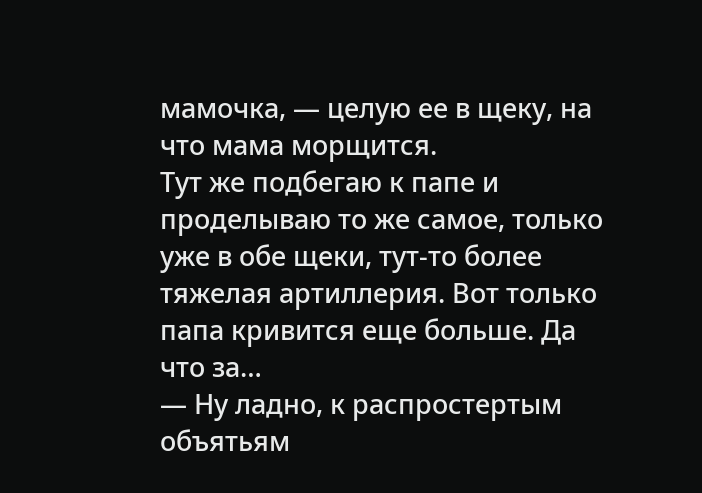мамочка, — целую ее в щеку, на что мама морщится.
Тут же подбегаю к папе и проделываю то же самое, только уже в обе щеки, тут-то более тяжелая артиллерия. Вот только папа кривится еще больше. Да что за…
— Ну ладно, к распростертым объятьям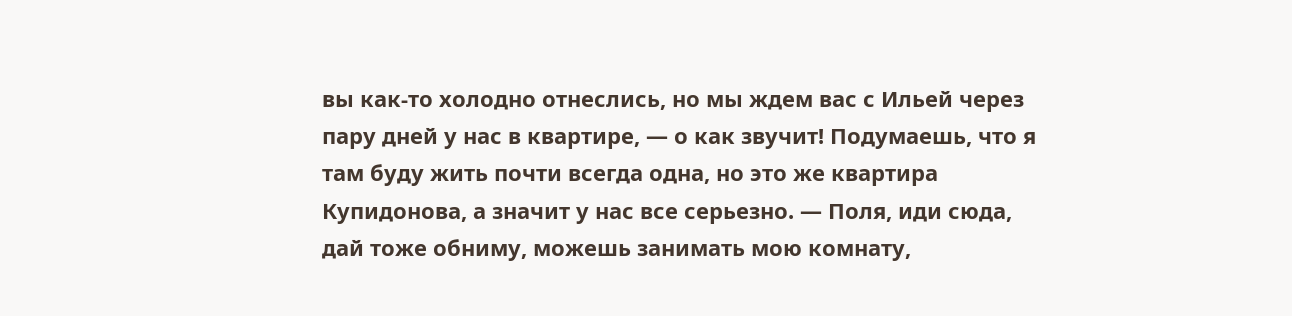вы как-то холодно отнеслись, но мы ждем вас с Ильей через пару дней у нас в квартире, — о как звучит! Подумаешь, что я там буду жить почти всегда одна, но это же квартира Купидонова, а значит у нас все серьезно. — Поля, иди сюда, дай тоже обниму, можешь занимать мою комнату,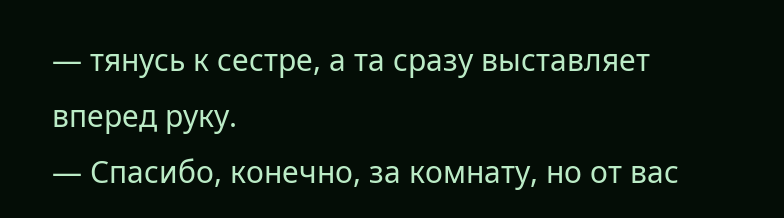— тянусь к сестре, а та сразу выставляет вперед руку.
— Спасибо, конечно, за комнату, но от вас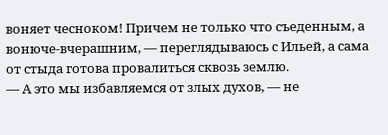воняет чесноком! Причем не только что съеденным, а вонюче-вчерашним, — переглядываюсь с Ильей, а сама от стыда готова провалиться сквозь землю.
— А это мы избавляемся от злых духов, — не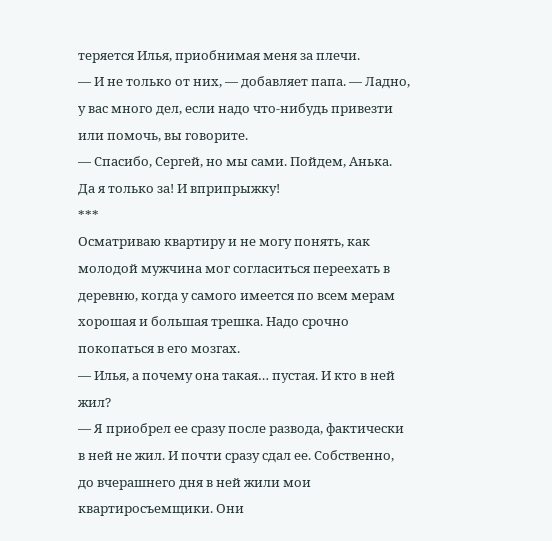теряется Илья, приобнимая меня за плечи.
— И не только от них, — добавляет папа. — Ладно, у вас много дел, если надо что-нибудь привезти или помочь, вы говорите.
— Спасибо, Сергей, но мы сами. Пойдем, Анька.
Да я только за! И вприпрыжку!
***
Осматриваю квартиру и не могу понять, как молодой мужчина мог согласиться переехать в деревню, когда у самого имеется по всем мерам хорошая и большая трешка. Надо срочно покопаться в его мозгах.
— Илья, а почему она такая… пустая. И кто в ней жил?
— Я приобрел ее сразу после развода, фактически в ней не жил. И почти сразу сдал ее. Собственно, до вчерашнего дня в ней жили мои квартиросъемщики. Они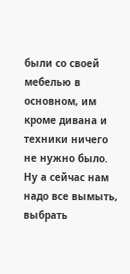были со своей мебелью в основном, им кроме дивана и техники ничего не нужно было. Ну а сейчас нам надо все вымыть, выбрать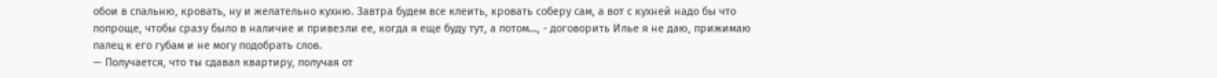обои в спальню, кровать, ну и желательно кухню. Завтра будем все клеить, кровать соберу сам, а вот с кухней надо бы что попроще, чтобы сразу было в наличие и привезли ее, когда я еще буду тут, а потом…, - договорить Илье я не даю, прижимаю палец к его губам и не могу подобрать слов.
— Получается, что ты сдавал квартиру, получая от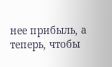нее прибыль, а теперь, чтобы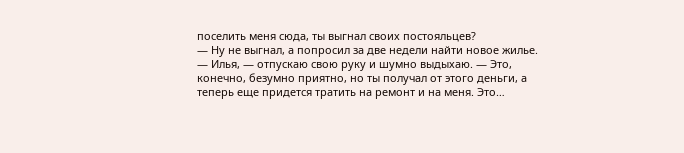поселить меня сюда, ты выгнал своих постояльцев?
— Ну не выгнал, а попросил за две недели найти новое жилье.
— Илья, — отпускаю свою руку и шумно выдыхаю. — Это, конечно, безумно приятно, но ты получал от этого деньги, а теперь еще придется тратить на ремонт и на меня. Это…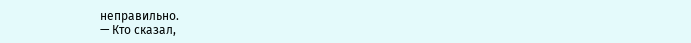неправильно.
— Кто сказал,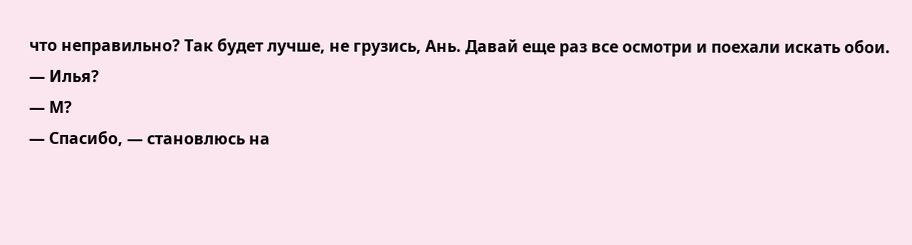что неправильно? Так будет лучше, не грузись, Ань. Давай еще раз все осмотри и поехали искать обои.
— Илья?
— М?
— Спасибо, — становлюсь на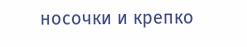носочки и крепко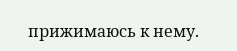прижимаюсь к нему.